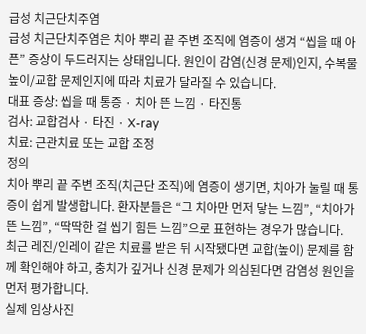급성 치근단치주염
급성 치근단치주염은 치아 뿌리 끝 주변 조직에 염증이 생겨 “씹을 때 아픈” 증상이 두드러지는 상태입니다. 원인이 감염(신경 문제)인지, 수복물 높이/교합 문제인지에 따라 치료가 달라질 수 있습니다.
대표 증상: 씹을 때 통증 · 치아 뜬 느낌 · 타진통
검사: 교합검사 · 타진 · X-ray
치료: 근관치료 또는 교합 조정
정의
치아 뿌리 끝 주변 조직(치근단 조직)에 염증이 생기면, 치아가 눌릴 때 통증이 쉽게 발생합니다. 환자분들은 “그 치아만 먼저 닿는 느낌”, “치아가 뜬 느낌”, “딱딱한 걸 씹기 힘든 느낌”으로 표현하는 경우가 많습니다.
최근 레진/인레이 같은 치료를 받은 뒤 시작됐다면 교합(높이) 문제를 함께 확인해야 하고, 충치가 깊거나 신경 문제가 의심된다면 감염성 원인을 먼저 평가합니다.
실제 임상사진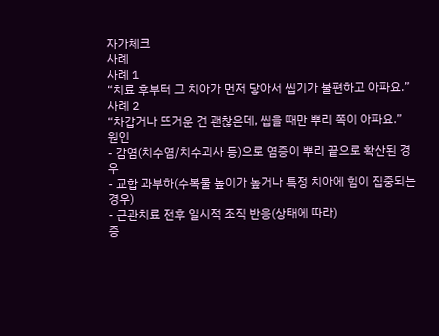자가체크
사례
사례 1
“치료 후부터 그 치아가 먼저 닿아서 씹기가 불편하고 아파요.”
사례 2
“차갑거나 뜨거운 건 괜찮은데, 씹을 때만 뿌리 쪽이 아파요.”
원인
- 감염(치수염/치수괴사 등)으로 염증이 뿌리 끝으로 확산된 경우
- 교합 과부하(수복물 높이가 높거나 특정 치아에 힘이 집중되는 경우)
- 근관치료 전후 일시적 조직 반응(상태에 따라)
증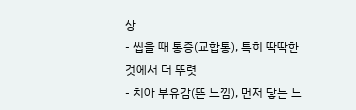상
- 씹을 때 통증(교합통), 특히 딱딱한 것에서 더 뚜렷
- 치아 부유감(뜬 느낌), 먼저 닿는 느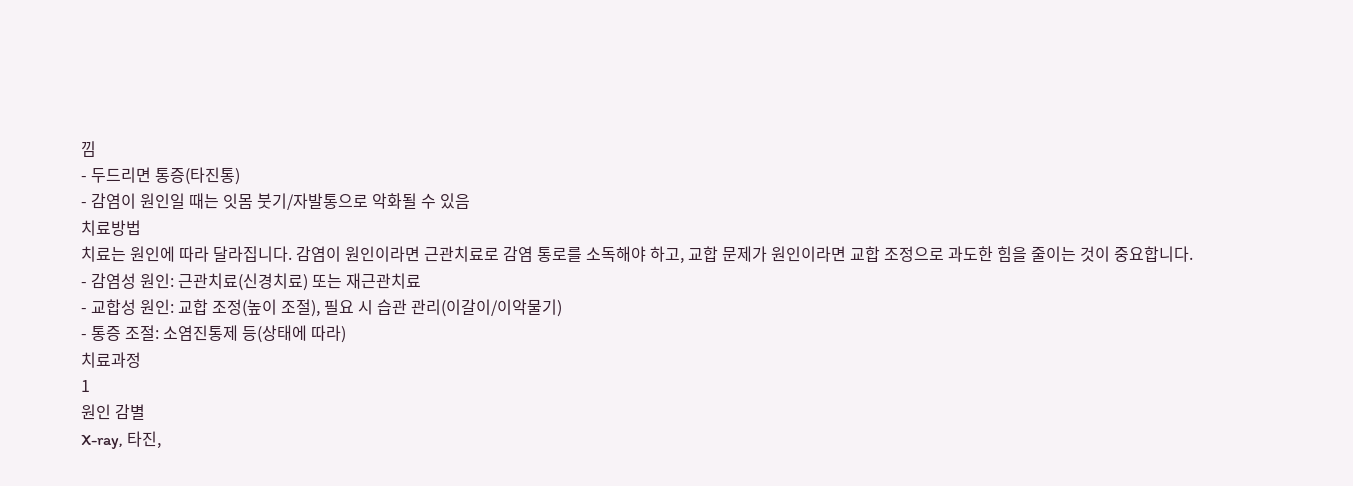낌
- 두드리면 통증(타진통)
- 감염이 원인일 때는 잇몸 붓기/자발통으로 악화될 수 있음
치료방법
치료는 원인에 따라 달라집니다. 감염이 원인이라면 근관치료로 감염 통로를 소독해야 하고, 교합 문제가 원인이라면 교합 조정으로 과도한 힘을 줄이는 것이 중요합니다.
- 감염성 원인: 근관치료(신경치료) 또는 재근관치료
- 교합성 원인: 교합 조정(높이 조절), 필요 시 습관 관리(이갈이/이악물기)
- 통증 조절: 소염진통제 등(상태에 따라)
치료과정
1
원인 감별
X-ray, 타진,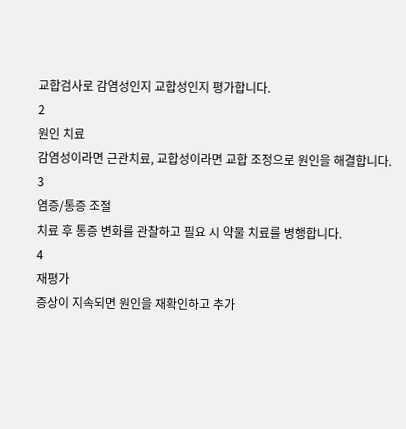교합검사로 감염성인지 교합성인지 평가합니다.
2
원인 치료
감염성이라면 근관치료, 교합성이라면 교합 조정으로 원인을 해결합니다.
3
염증/통증 조절
치료 후 통증 변화를 관찰하고 필요 시 약물 치료를 병행합니다.
4
재평가
증상이 지속되면 원인을 재확인하고 추가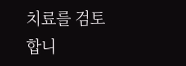치료를 검토합니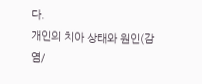다.
개인의 치아 상태와 원인(감염/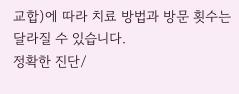교합)에 따라 치료 방법과 방문 횟수는 달라질 수 있습니다.
정확한 진단/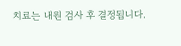치료는 내원 검사 후 결정됩니다.